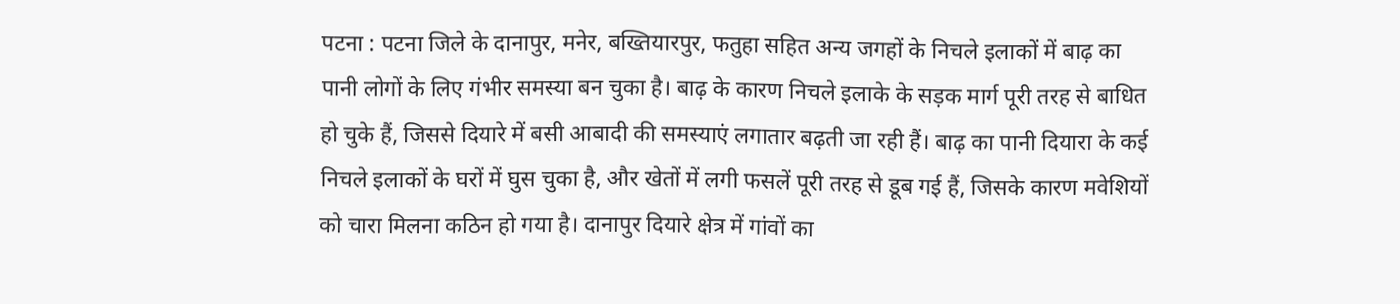पटना : पटना जिले के दानापुर, मनेर, बख्तियारपुर, फतुहा सहित अन्य जगहों के निचले इलाकों में बाढ़ का पानी लोगों के लिए गंभीर समस्या बन चुका है। बाढ़ के कारण निचले इलाके के सड़क मार्ग पूरी तरह से बाधित हो चुके हैं, जिससे दियारे में बसी आबादी की समस्याएं लगातार बढ़ती जा रही हैं। बाढ़ का पानी दियारा के कई निचले इलाकों के घरों में घुस चुका है, और खेतों में लगी फसलें पूरी तरह से डूब गई हैं, जिसके कारण मवेशियों को चारा मिलना कठिन हो गया है। दानापुर दियारे क्षेत्र में गांवों का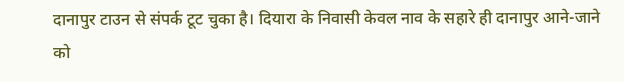दानापुर टाउन से संपर्क टूट चुका है। दियारा के निवासी केवल नाव के सहारे ही दानापुर आने-जाने को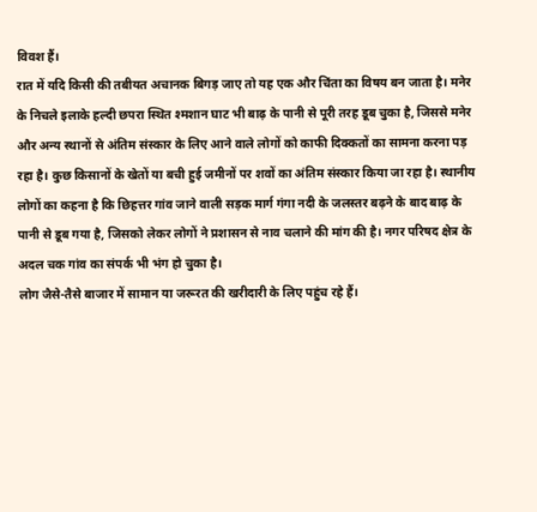विवश हैं।
रात में यदि किसी की तबीयत अचानक बिगड़ जाए तो यह एक और चिंता का विषय बन जाता है। मनेर के निचले इलाके हल्दी छपरा स्थित श्मशान घाट भी बाढ़ के पानी से पूरी तरह डूब चुका है, जिससे मनेर और अन्य स्थानों से अंतिम संस्कार के लिए आने वाले लोगों को काफी दिक्कतों का सामना करना पड़ रहा है। कुछ किसानों के खेतों या बची हुई जमीनों पर शवों का अंतिम संस्कार किया जा रहा है। स्थानीय लोगों का कहना है कि छिहत्तर गांव जाने वाली सड़क मार्ग गंगा नदी के जलस्तर बढ़ने के बाद बाढ़ के पानी से डूब गया है, जिसको लेकर लोगों ने प्रशासन से नाव चलाने की मांग की है। नगर परिषद क्षेत्र के अदल चक गांव का संपर्क भी भंग हो चुका है।
लोग जैसे-तैसे बाजार में सामान या जरूरत की खरीदारी के लिए पहुंच रहे हैं।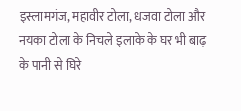इस्लामगंज, महावीर टोला, धजवा टोला और नयका टोला के निचले इलाके के घर भी बाढ़ के पानी से घिरे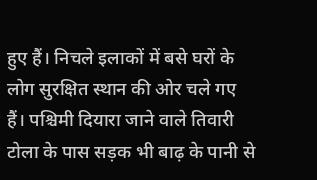हुए हैं। निचले इलाकों में बसे घरों के लोग सुरक्षित स्थान की ओर चले गए हैं। पश्चिमी दियारा जाने वाले तिवारी टोला के पास सड़क भी बाढ़ के पानी से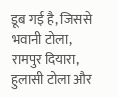डूब गई है, जिससे भवानी टोला, रामपुर दियारा, हुलासी टोला और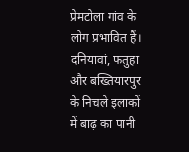प्रेमटोला गांव के लोग प्रभावित हैं। दनियावां, फतुहा और बख्तियारपुर के निचले इलाकों में बाढ़ का पानी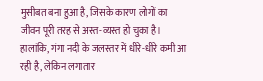मुसीबत बना हुआ है, जिसके कारण लोगों का जीवन पूरी तरह से अस्त-व्यस्त हो चुका है। हालांकि, गंगा नदी के जलस्तर में धीरे-धीरे कमी आ रही है, लेकिन लगातार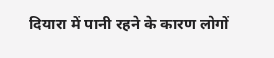दियारा में पानी रहने के कारण लोगों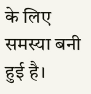के लिए समस्या बनी हुई है।